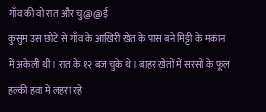गाँव की वो रात और चु@@ई
कुसुम उस छोटे से गाँव के आखिरी खेत के पास बने मिट्टी के मकान में अकेली थी। रात के १२ बज चुके थे। बाहर खेतों में सरसों के फूल हल्की हवा में लहरा रहे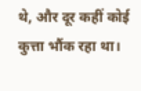थे, और दूर कहीं कोई कुत्ता भौंक रहा था।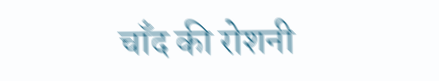चाँद की रोशनी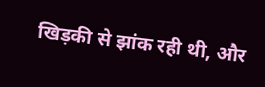खिड़की से झांक रही थी, और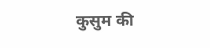कुसुम की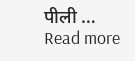पीली … Read more